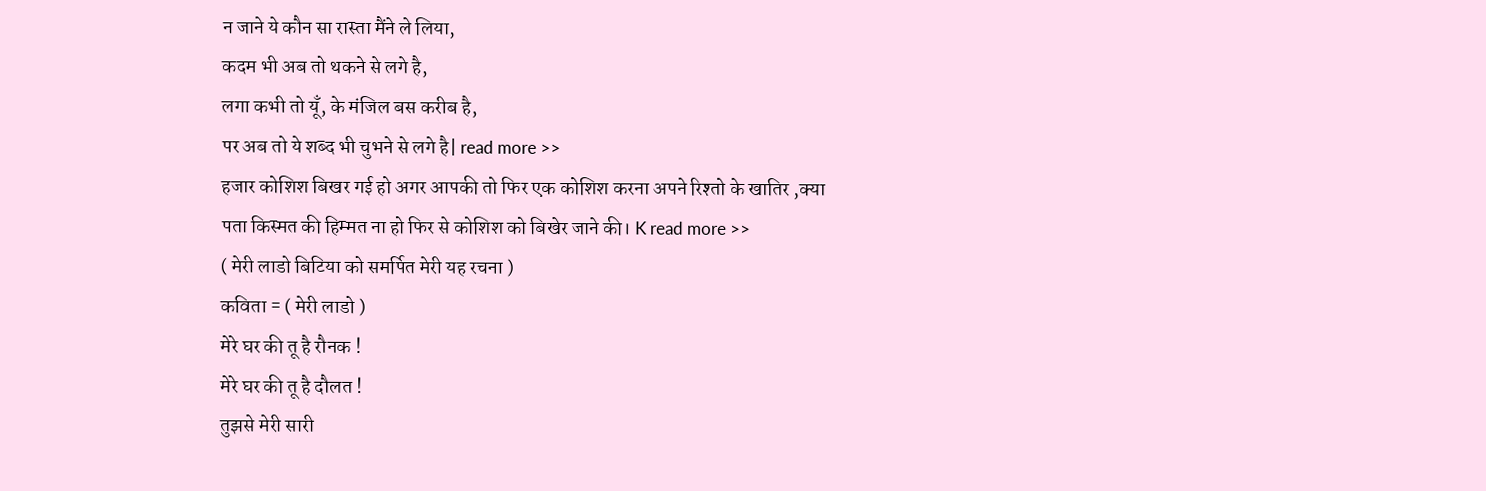न जाने ये कौन सा रास्ता मैंने ले लिया,
कदम भी अब तो थकने से लगे है,
लगा कभी तो यूँ, के मंजिल बस करीब है,
पर अब तो ये शब्द भी चुभने से लगे है| read more >>
हजार कोशिश बिखर गई हो अगर आपकी तो फिर एक कोशिश करना अपने रिश्तो के खातिर ,क्या पता किस्मत की हिम्मत ना हो फिर से कोशिश को बिखेर जाने की। K read more >>
( मेरी लाडो बिटिया को समर्पित मेरी यह रचना )
कविता = ( मेरी लाडो )
मेरे घर की तू है रौनक !
मेरे घर की तू है दौलत !
तुझसे मेरी सारी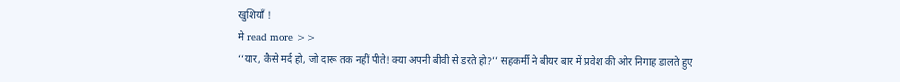खुशियाँ !
मे read more >>
‘‘यार, कैसे मर्द हो, जो दारू तक नहीं पीते! क्या अपनी बीवी से डरते हो?’’ सहकर्मी ने बीयर बार में प्रवेश की ओर निगाह डालते हुए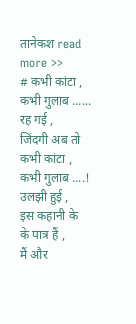तानेकश read more >>
# कभी कांटा , कभी गुलाब ......
रह गई ,
जिंदगी अब तो
कभी कांटा ,
कभी गुलाब ....!
उलझी हुई ,
इस कहानी के
के पात्र हैं ,
मैं और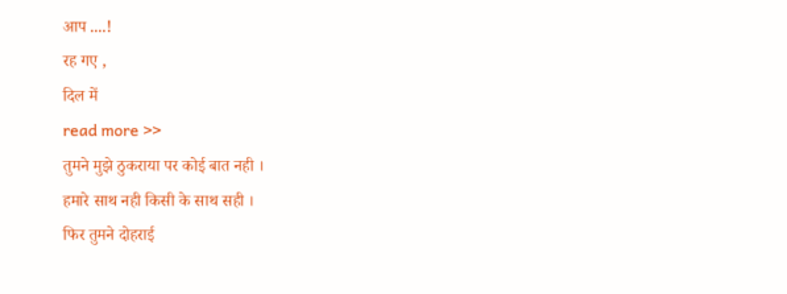आप ....!
रह गए ,
दिल में
read more >>
तुमने मुझे ठुकराया पर कोई बात नही ।
हमारे साथ नही किसी के साथ सही ।
फिर तुमने दोहराई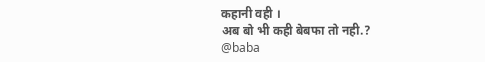कहानी वही ।
अब बो भी कही बेबफा तो नही.?
@baba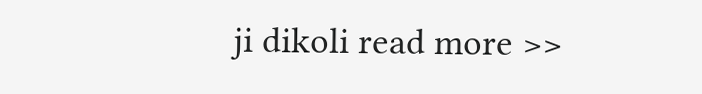ji dikoli read more >>